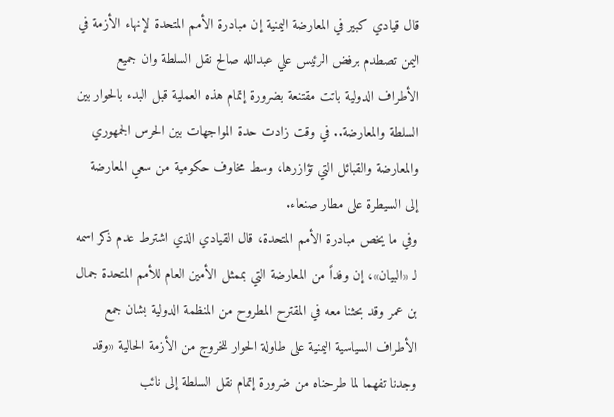قال قيادي كبير في المعارضة اليمنية إن مبادرة الأمم المتحدة لإنهاء الأزمة في اليمن تصطدم برفض الرئيس علي عبدالله صالح نقل السلطة وان جميع الأطراف الدولية باتت مقتنعة بضرورة إتمام هذه العملية قبل البدء بالحوار بين السلطة والمعارضة.. في وقت زادت حدة المواجهات بين الحرس الجمهوري والمعارضة والقبائل التي تؤازرها، وسط مخاوف حكومية من سعي المعارضة إلى السيطرة على مطار صنعاء.
وفي ما يخص مبادرة الأمم المتحدة، قال القيادي الذي اشترط عدم ذكر اسمه لـ «البيان»، إن وفداً من المعارضة التي بممثل الأمين العام للأمم المتحدة جمال بن عمر وقد بحثنا معه في المقترح المطروح من المنظمة الدولية بشان جمع الأطراف السياسية اليمنية على طاولة الحوار للخروج من الأزمة الحالية «وقد وجدنا تفهما لما طرحناه من ضرورة إتمام نقل السلطة إلى نائب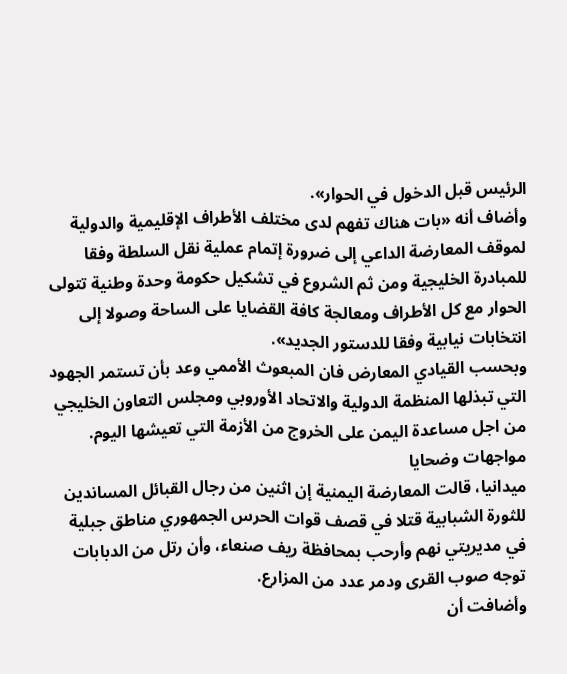الرئيس قبل الدخول في الحوار».
وأضاف أنه «بات هناك تفهم لدى مختلف الأطراف الإقليمية والدولية لموقف المعارضة الداعي إلى ضرورة إتمام عملية نقل السلطة وفقا للمبادرة الخليجية ومن ثم الشروع في تشكيل حكومة وحدة وطنية تتولى الحوار مع كل الأطراف ومعالجة كافة القضايا على الساحة وصولا إلى انتخابات نيابية وفقا للدستور الجديد».
وبحسب القيادي المعارض فان المبعوث الأممي وعد بأن تستمر الجهود التي تبذلها المنظمة الدولية والاتحاد الأوروبي ومجلس التعاون الخليجي من اجل مساعدة اليمن على الخروج من الأزمة التي تعيشها اليوم.
مواجهات وضحايا
ميدانيا، قالت المعارضة اليمنية إن اثنين من رجال القبائل المساندين للثورة الشبابية قتلا في قصف قوات الحرس الجمهوري مناطق جبلية في مديريتي نهم وأرحب بمحافظة ريف صنعاء، وأن رتل من الدبابات توجه صوب القرى ودمر عدد من المزارع.
وأضافت أن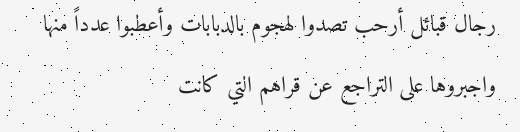رجال قبائل أرحب تصدوا لهجوم بالدبابات وأعطبوا عدداً منها واجبروها على التراجع عن قراهم التي كانت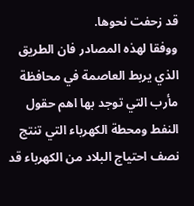قد زحفت نحوها.
ووفقا لهذه المصادر فان الطريق الذي يربط العاصمة في محافظة مأرب التي توجد بها اهم حقول النفط ومحطة الكهرباء التي تنتج نصف احتياج البلاد من الكهرباء قد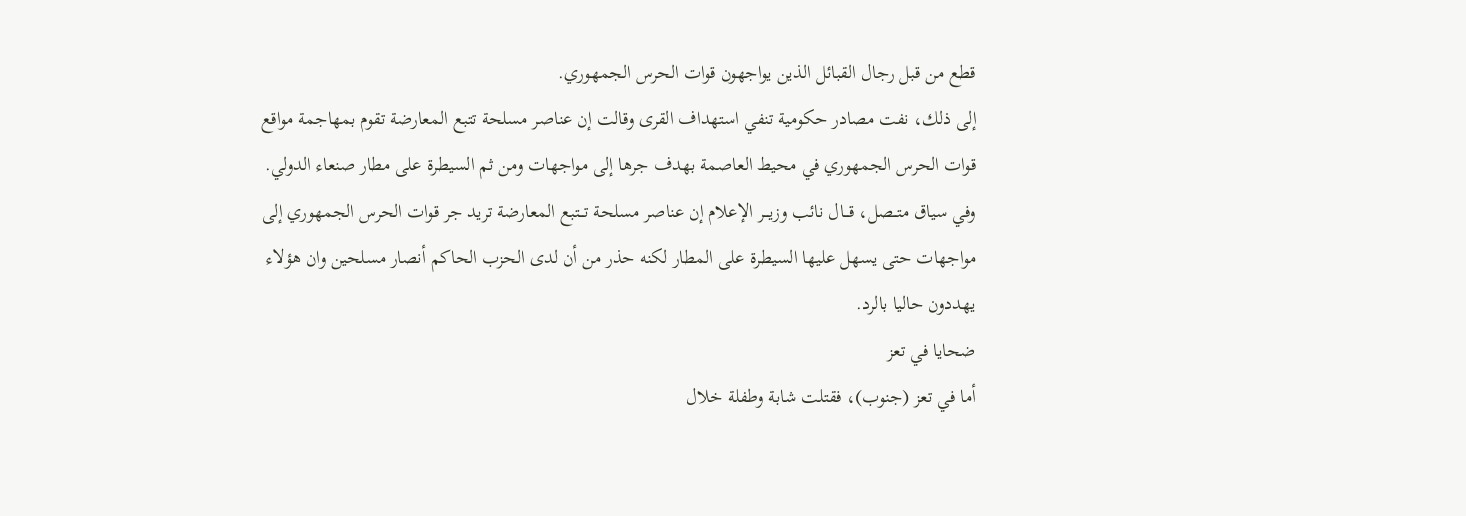قطع من قبل رجال القبائل الذين يواجهون قوات الحرس الجمهوري.
إلى ذلك، نفت مصادر حكومية تنفي استهداف القرى وقالت إن عناصر مسلحة تتبع المعارضة تقوم بمهاجمة مواقع قوات الحرس الجمهوري في محيط العاصمة بهدف جرها إلى مواجهات ومن ثم السيطرة على مطار صنعاء الدولي.
وفي سياق متــصل، قـــال نائب وزيـــر الإعلام إن عناصر مسلحة تـــتبع المعارضة تريد جر قوات الحرس الجمهوري إلى مواجهات حتى يسهل عليها السيطرة على المطار لكنه حذر من أن لدى الحزب الحاكم أنصار مسلحين وان هؤلاء يهددون حاليا بالرد.
ضحايا في تعز
أما في تعز (جنوب)، فقتلت شابة وطفلة خلال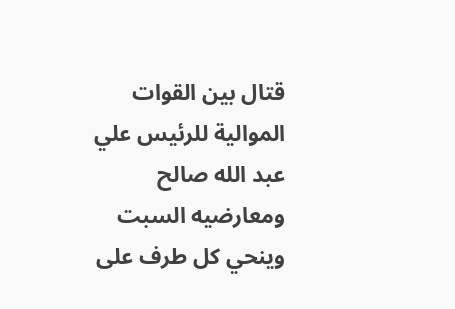قتال بين القوات الموالية للرئيس علي عبد الله صالح ومعارضيه السبت وينحي كل طرف على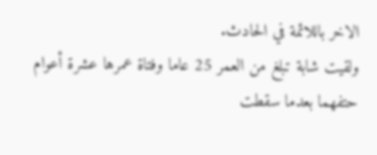الاخر باللائمة في الحادث.
ولقيت شابة تبلغ من العمر 25 عاما وفتاة عمرها عشرة أعوام حتفهما بعدما سقطت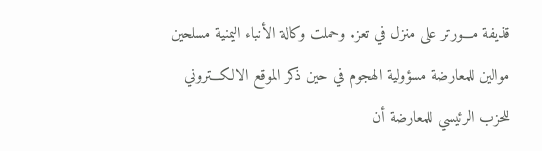قذيفة مـــورتر على منزل في تعز. وحملت وكالة الأنباء اليمنية مسلحين موالين للمعارضة مسؤولية الهجوم في حين ذكر الموقع الالكـــتروني للحزب الرئيسي للمعارضة أن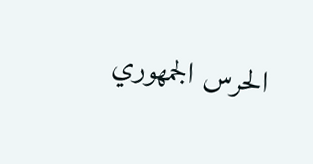الحرس الجمهوري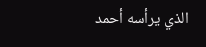الذي يرأسه أحمد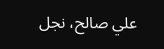علي صالح، نجل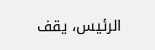الرئيس، يقف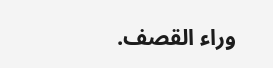وراء القصف.